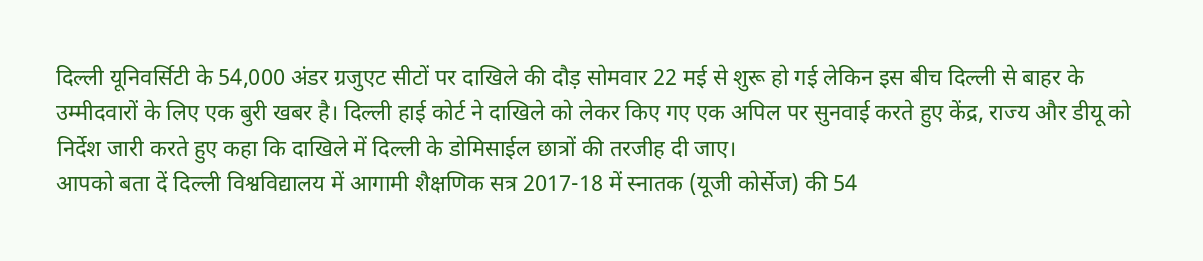दिल्ली यूनिवर्सिटी के 54,000 अंडर ग्रजुएट सीटों पर दाखिले की दौड़ सोमवार 22 मई से शुरू हो गई लेकिन इस बीच दिल्ली से बाहर के उम्मीदवारों के लिए एक बुरी खबर है। दिल्ली हाई कोर्ट ने दाखिले को लेकर किए गए एक अपिल पर सुनवाई करते हुए केंद्र, राज्य और डीयू को निर्देश जारी करते हुए कहा कि दाखिले में दिल्ली के डोमिसाईल छात्रों की तरजीह दी जाए।
आपको बता दें दिल्ली विश्वविद्यालय में आगामी शैक्षणिक सत्र 2017-18 में स्नातक (यूजी कोर्सेज) की 54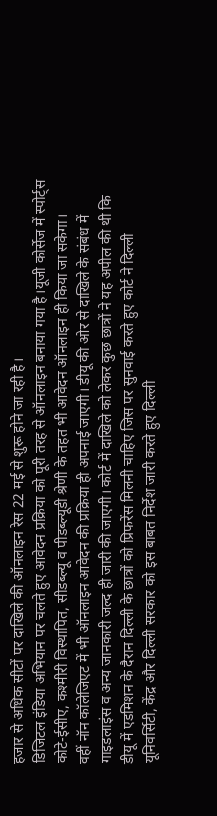हजार से अधिक सीटों पर दाखिले की ऑनलाइन रेस 22 मई से शुरू होने जा रही है।
डिजिटल इंडिया अभियान पर चलते हुए आवेदन प्रक्रिया को पूरी तरह से ऑनलाइन बनाया गया है।यूजी कोर्सेज में स्पोर्ट्स कोटे-ईसीए, कश्मीरी विस्थापित, सीडब्ल्यू व पीडब्ल्यूडी श्रेणी के तहत भी आवेदन ऑनलाइन ही किया जा सकेगा।
वहीं नॉन कॉलेजिएट में भी ऑनलाइन आवेदन की प्रक्रिया ही अपनाई जाएगी। डीयू की ओर से दाखिले के संबंध में गाइडलाइंस व अन्य जानकारी जल्द ही जारी की जाएगी। कोर्ट में दाखिले को लेकर कुछ छात्रों ने यह अपील की थी कि डीयू में एडमिशन के दैरान दिल्ली के छात्रों को प्रिफरेंस मिलनी चाहिए जिस पर सुनवाई करते हुए कोर्ट ने दिल्ली यूनिवर्सिटी, केंद्र और दिल्ली सरकार को इस बाबत निर्देश जारी करते हुए दिल्ली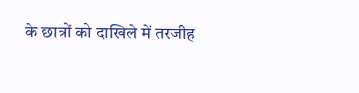के छात्रों को दाखिले में तरजीह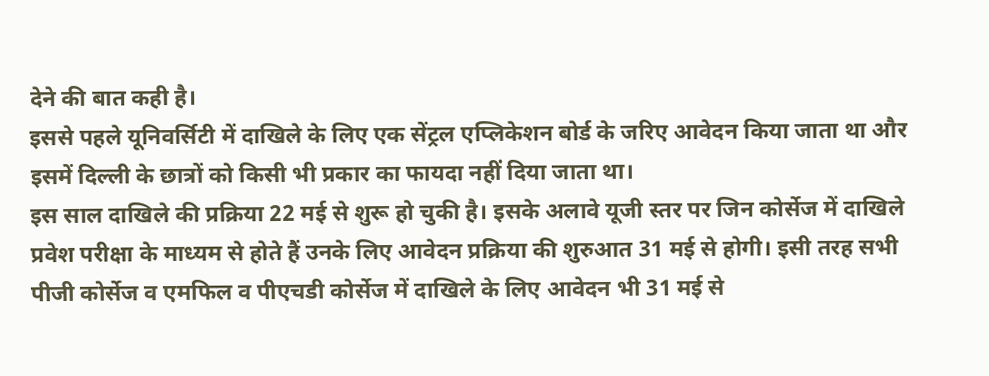देने की बात कही है।
इससे पहले यूनिवर्सिटी में दाखिले के लिए एक सेंट्रल एप्लिकेशन बोर्ड के जरिए आवेदन किया जाता था और इसमें दिल्ली के छात्रों को किसी भी प्रकार का फायदा नहीं दिया जाता था।
इस साल दाखिले की प्रक्रिया 22 मई से शुरू हो चुकी है। इसके अलावे यूजी स्तर पर जिन कोर्सेज में दाखिले प्रवेश परीक्षा के माध्यम से होते हैं उनके लिए आवेदन प्रक्रिया की शुरुआत 31 मई से होगी। इसी तरह सभी पीजी कोर्सेज व एमफिल व पीएचडी कोर्सेज में दाखिले के लिए आवेदन भी 31 मई से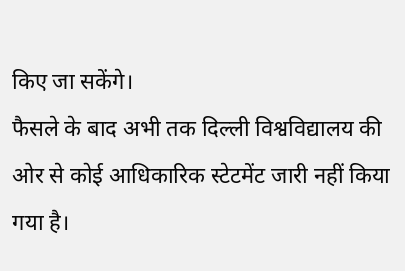किए जा सकेंगे।
फैसले के बाद अभी तक दिल्ली विश्वविद्यालय की ओर से कोई आधिकारिक स्टेटमेंट जारी नहीं किया गया है।